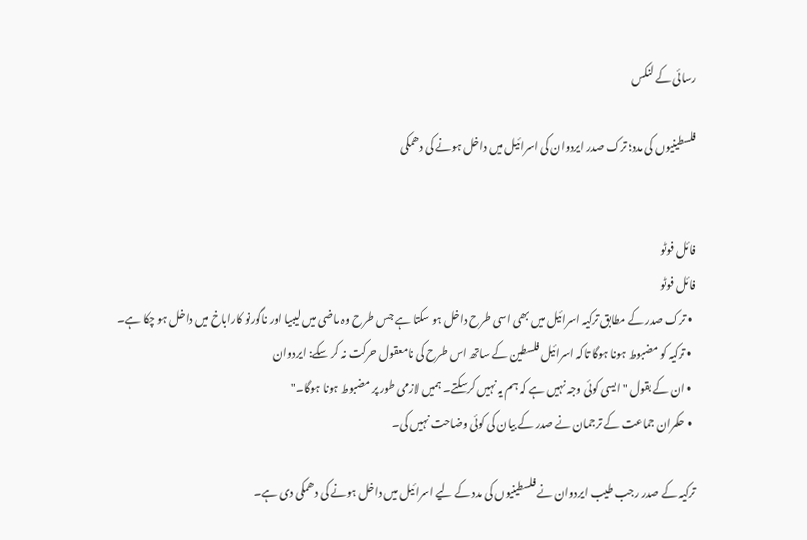رسائی کے لنکس

فلسطینیوں کی مدد؛ ترک صدر ایردوان کی اسرائیل میں داخل ہونے کی دھمکی


فائل فوٹو
فائل فوٹو
  • ترک صدر کے مطابق ترکیہ اسرائیل میں بھی اسی طرح داخل ہو سکتا ہے جس طرح وہ ماضی میں لیبیا اور ناگورنو کاراباخ میں داخل ہو چکا ہے۔
  • ترکیہ کو مضبوط ہونا ہوگا تاکہ اسرائیل فلسطین کے ساتھ اس طرح کی نامعقول حرکت نہ کر سکے: ایردوان
  • ان کے بقول "ایسی کوئی وجہ نہیں ہے کہ ہم یہ نہیں کرسکتے۔ ہمیں لازمی طور پر مضبوط ہونا ہوگا۔"
  • حکمران جماعت کے ترجمان نے صدر کے بیان کی کوئی وضاحت نہیں کی۔

ترکیہ کے صدر رجب طیب ایردوان نے فلسطینیوں کی مدد کے لیے اسرائیل میں داخل ہونے کی دھمکی دی ہے۔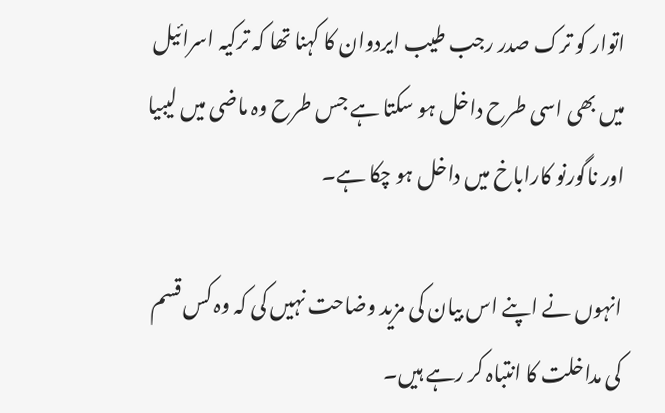اتوار کو ترک صدر رجب طیب ایردوان کا کہنا تھا کہ ترکیہ اسرائیل میں بھی اسی طرح داخل ہو سکتا ہے جس طرح وہ ماضی میں لیبیا اور ناگورنو کاراباخ میں داخل ہو چکا ہے۔

انہوں نے اپنے اس بیان کی مزید وضاحت نہیں کی کہ وہ کس قسم کی مداخلت کا انتباہ کر رہے ہیں۔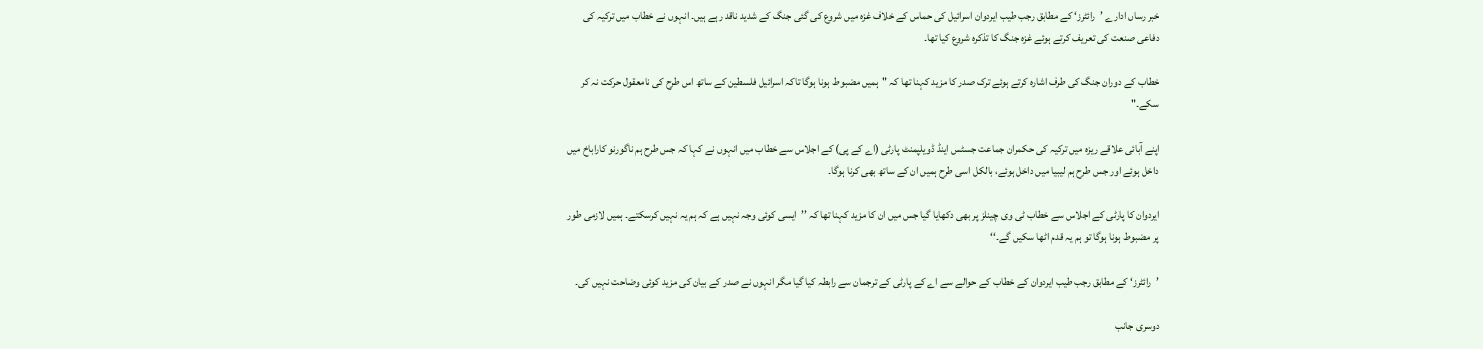خبر رساں ادارے ’رائٹرز‘ کے مطابق رجب طیب ایردوان اسرائیل کی حماس کے خلاف غزہ میں شروع کی گئی جنگ کے شدید ناقد رہے ہیں۔ انہوں نے خطاب میں ترکیہ کی دفاعی صنعت کی تعریف کرتے ہوئے غزہ جنگ کا تذکرہ شروع کیا تھا۔

خطاب کے دوران جنگ کی طرف اشارہ کرتے ہوئے ترک صدر کا مزید کہنا تھا کہ "ہمیں مضبوط ہونا ہوگا تاکہ اسرائیل فلسطین کے ساتھ اس طرح کی نامعقول حرکت نہ کر سکے۔"

اپنے آبائی علاقے ریزہ میں ترکیہ کی حکمران جماعت جسٹس اینڈ ڈویلپمنٹ پارٹی (اے کے پی) کے اجلاس سے خطاب میں انہوں نے کہا کہ جس طرح ہم ناگورنو کاراباخ میں داخل ہوئے اور جس طرح ہم لیبیا میں داخل ہوئے، بالکل اسی طرح ہمیں ان کے ساتھ بھی کرنا ہوگا۔

ایردوان کا پارٹی کے اجلاس سے خطاب ٹی وی چینلز پر بھی دکھایا گیا جس میں ان کا مزید کہنا تھا کہ ’’ایسی کوئی وجہ نہیں ہے کہ ہم یہ نہیں کرسکتے۔ ہمیں لازمی طور پر مضبوط ہونا ہوگا تو ہم یہ قدم اٹھا سکیں گے۔‘‘

’رائٹرز‘ کے مطابق رجب طیب ایردوان کے خطاب کے حوالے سے اے کے پارٹی کے ترجمان سے رابطہ کیا گیا مگر انہوں نے صدر کے بیان کی مزید کوئی وضاحت نہیں کی۔

دوسری جانب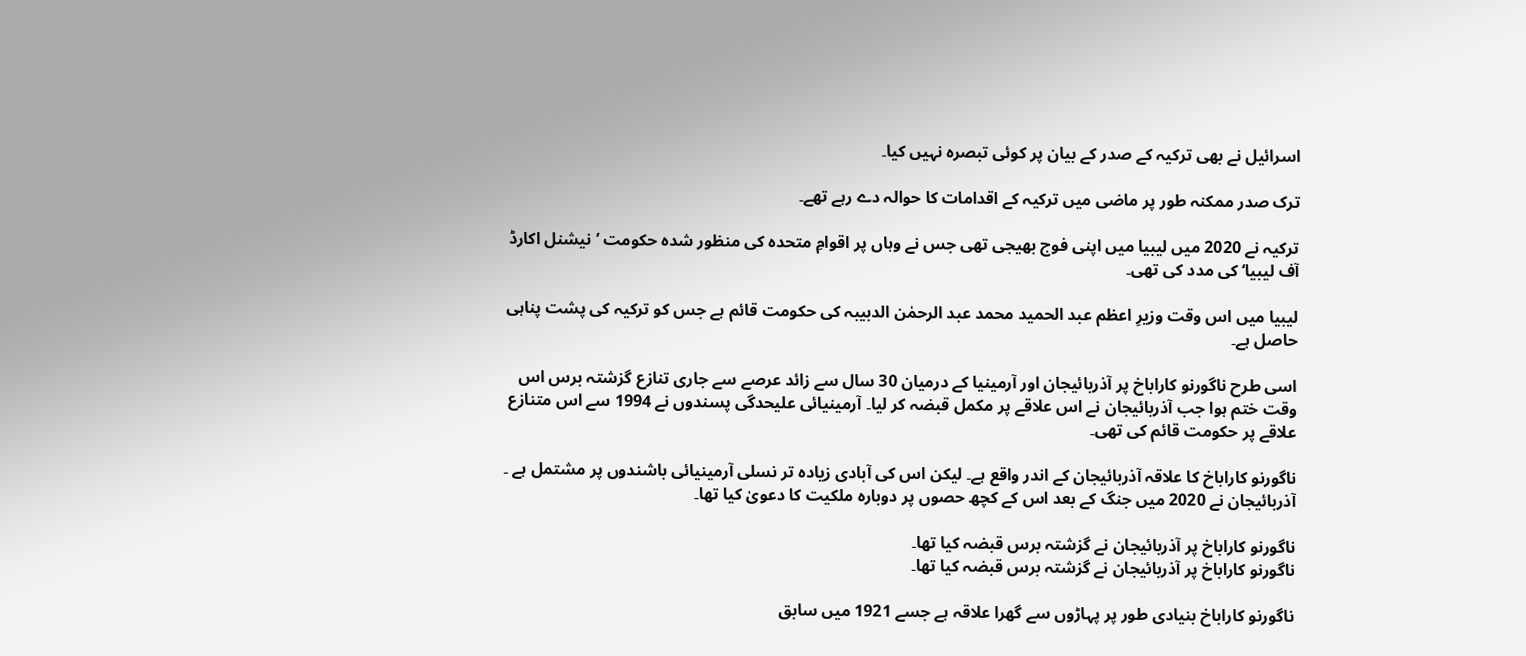اسرائیل نے بھی ترکیہ کے صدر کے بیان پر کوئی تبصرہ نہیں کیا۔

ترک صدر ممکنہ طور پر ماضی میں ترکیہ کے اقدامات کا حوالہ دے رہے تھے۔

ترکیہ نے 2020 میں لیبیا میں اپنی فوج بھیجی تھی جس نے وہاں پر اقوامِ متحدہ کی منظور شدہ حکومت ’نیشنل اکارڈ آف لیبیا‘ کی مدد کی تھی۔

لیبیا میں اس وقت وزیرِ اعظم عبد الحمید محمد عبد الرحمٰن الدبیبہ کی حکومت قائم ہے جس کو ترکیہ کی پشت پناہی حاصل ہے۔

اسی طرح ناگورنو کاراباخ پر آذربائیجان اور آرمینیا کے درمیان 30 سال سے زائد عرصے سے جاری تنازع گزشتہ برس اس وقت ختم ہوا جب آذربائیجان نے اس علاقے پر مکمل قبضہ کر لیا۔ آرمینیائی علیحدگی پسندوں نے 1994 سے اس متنازع علاقے پر حکومت قائم کی تھی۔

ناگورنو کاراباخ کا علاقہ آذربائیجان کے اندر واقع ہے۔ لیکن اس کی آبادی زیادہ تر نسلی آرمینیائی باشندوں پر مشتمل ہے ۔ آذربائیجان نے 2020 میں جنگ کے بعد اس کے کچھ حصوں پر دوبارہ ملکیت کا دعویٰ کیا تھا۔

ناگورنو کاراباخ پر آذربائیجان نے گزشتہ برس قبضہ کیا تھا۔
ناگورنو کاراباخ پر آذربائیجان نے گزشتہ برس قبضہ کیا تھا۔

ناگورنو کاراباخ بنیادی طور پر پہاڑوں سے گھرا علاقہ ہے جسے 1921 میں سابق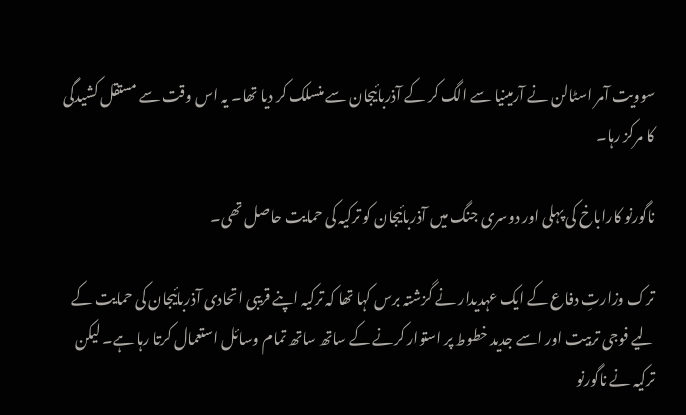سوویت آمر اسٹالن نے آرمینیا سے الگ کر کے آذربائیجان سے منسلک کر دیا تھا۔ یہ اس وقت سے مستقل کشیدگی کا مرکز رہا۔

ناگورنو کاراباخ کی پہلی اور دوسری جنگ میں آذربائیجان کو ترکیہ کی حمایت حاصل تھی۔

ترک وزارتِ دفاع کے ایک عہدیدار نے گزشتہ برس کہا تھا کہ ترکیہ اپنے قریبی اتحادی آذربائیجان کی حمایت کے لیے فوجی تربیت اور اسے جدید خطوط پر استوار کرنے کے ساتھ ساتھ تمام وسائل استعمال کرتا رہا ہے۔ لیکن ترکیہ نے ناگورنو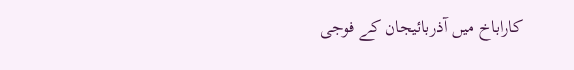کاراباخ میں آذربائیجان کے فوجی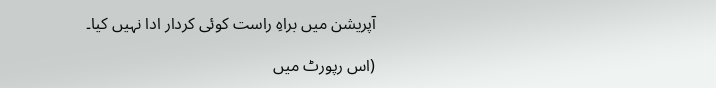آپریشن میں براہِ راست کوئی کردار ادا نہیں کیا۔

(اس رپورٹ میں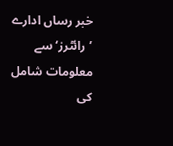خبر رساں ادارے ’رائٹرز‘ سے معلومات شامل کی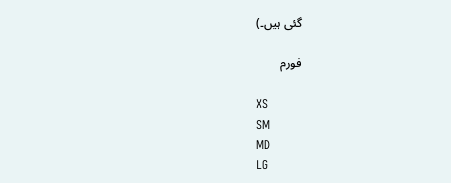گئی ہیں۔)

فورم

XS
SM
MD
LG